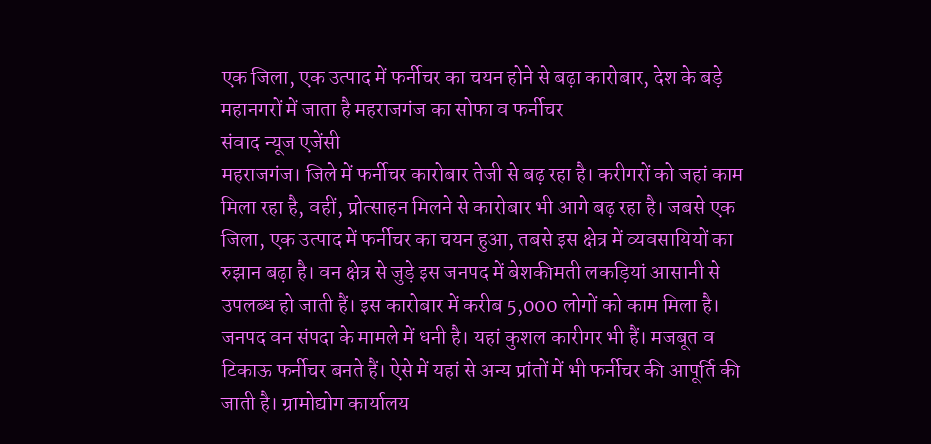एक जिला, एक उत्पाद में फर्नीचर का चयन होने से बढ़ा कारोबार, देश के बड़े महानगरों में जाता है महराजगंज का सोफा व फर्नीचर
संवाद न्यूज एजेंसी
महराजगंज। जिले में फर्नीचर कारोबार तेजी से बढ़ रहा है। करीगरों को जहां काम मिला रहा है, वहीं, प्रोत्साहन मिलने से कारोबार भी आगे बढ़ रहा है। जबसे एक जिला, एक उत्पाद में फर्नीचर का चयन हुआ, तबसे इस क्षेत्र में व्यवसायियों का रुझान बढ़ा है। वन क्षेत्र से जुड़े इस जनपद में बेशकीमती लकड़ियां आसानी से उपलब्ध हो जाती हैं। इस कारोबार में करीब 5,000 लोगों को काम मिला है।
जनपद वन संपदा के मामले में धनी है। यहां कुशल कारीगर भी हैं। मजबूत व टिकाऊ फर्नीचर बनते हैं। ऐसे में यहां से अन्य प्रांतों में भी फर्नीचर की आपूर्ति की जाती है। ग्रामोद्योग कार्यालय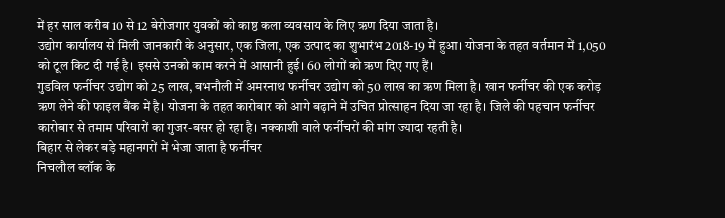में हर साल करीब 10 से 12 बेरोजगार युवकों को काष्ठ कला व्यवसाय के लिए ऋण दिया जाता है।
उद्योग कार्यालय से मिली जानकारी के अनुसार, एक जिला, एक उत्पाद का शुभारंभ 2018-19 में हुआ। योजना के तहत वर्तमान में 1,050 को टूल किट दी गई है। इससे उनको काम करने में आसानी हुई। 60 लोगों को ऋण दिए गए हैं।
गुडविल फर्नीचर उद्योग को 25 लाख, बभनौली में अमरनाथ फर्नीचर उद्योग को 50 लाख का ऋण मिला है। खान फर्नीचर की एक करोड़ ऋण लेने की फाइल बैंक में है। योजना के तहत कारोबार को आगे बढ़ाने में उचित प्रोत्साहन दिया जा रहा है। जिले की पहचान फर्नीचर कारोबार से तमाम परिवारों का गुजर-बसर हो रहा है। नक्काशी वाले फर्नीचरों की मांग ज्यादा रहती है।
बिहार से लेकर बड़े महानगरों में भेजा जाता है फर्नीचर
निचलौल ब्लॉक के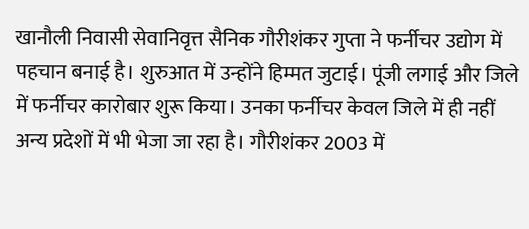खानौली निवासी सेवानिवृत्त सैनिक गौरीशंकर गुप्ता ने फर्नीचर उद्योग में पहचान बनाई है। शुरुआत में उन्होंने हिम्मत जुटाई। पूंजी लगाई और जिले में फर्नीचर कारोबार शुरू किया। उनका फर्नीचर केवल जिले में ही नहीं अन्य प्रदेशों में भी भेजा जा रहा है। गौरीशंकर 2003 में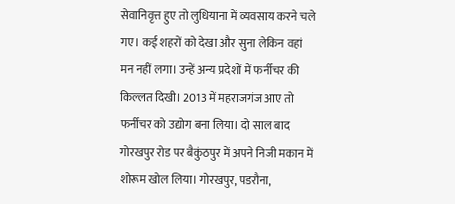सेवानिवृत्त हुए तो लुधियाना में व्यवसाय करने चले गए। कई शहरों को देखा और सुना लेकिन वहां मन नहीं लगा। उन्हें अन्य प्रदेशों में फर्नीचर की किल्लत दिखी। 2013 में महराजगंज आए तो फर्नीचर को उद्योग बना लिया। दो साल बाद गोरखपुर रोड पर बैकुंठपुर में अपने निजी मकान में शोरूम खोल लिया। गोरखपुर, पडरौना,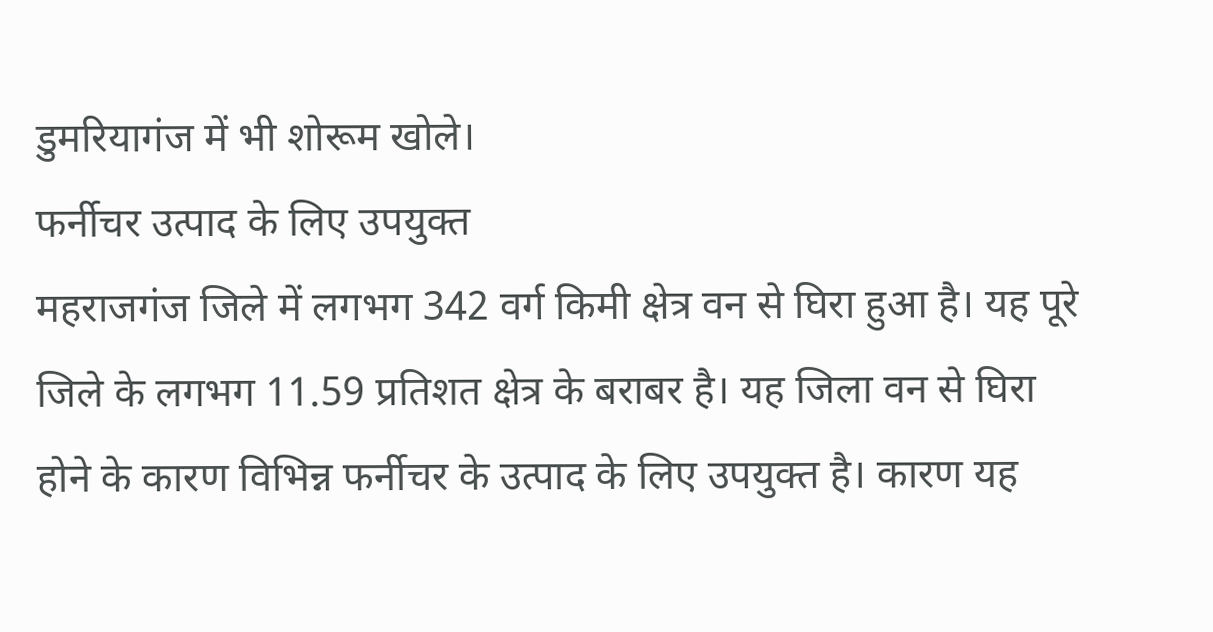डुमरियागंज में भी शोरूम खोले।
फर्नीचर उत्पाद के लिए उपयुक्त
महराजगंज जिले में लगभग 342 वर्ग किमी क्षेत्र वन से घिरा हुआ है। यह पूरे जिले के लगभग 11.59 प्रतिशत क्षेत्र के बराबर है। यह जिला वन से घिरा होने के कारण विभिन्न फर्नीचर के उत्पाद के लिए उपयुक्त है। कारण यह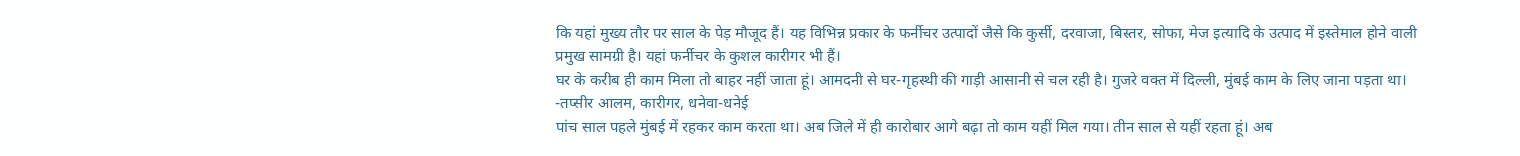कि यहां मुख्य तौर पर साल के पेड़ मौजूद हैं। यह विभिन्न प्रकार के फर्नीचर उत्पादों जैसे कि कुर्सी, दरवाजा, बिस्तर, सोफा, मेज इत्यादि के उत्पाद में इस्तेमाल होने वाली प्रमुख सामग्री है। यहां फर्नीचर के कुशल कारीगर भी हैं।
घर के करीब ही काम मिला तो बाहर नहीं जाता हूं। आमदनी से घर-गृहस्थी की गाड़ी आसानी से चल रही है। गुजरे वक्त में दिल्ली, मुंबई काम के लिए जाना पड़ता था।
-तप्सीर आलम, कारीगर, धनेवा-धनेई
पांच साल पहले मुंबई में रहकर काम करता था। अब जिले में ही कारोबार आगे बढ़ा तो काम यहीं मिल गया। तीन साल से यहीं रहता हूं। अब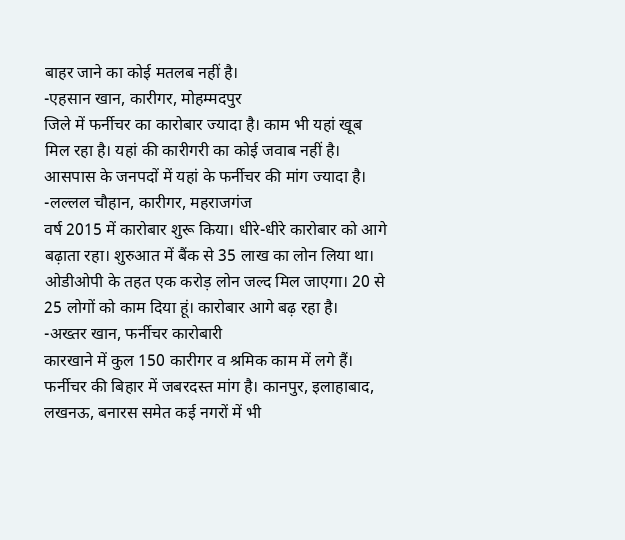बाहर जाने का कोई मतलब नहीं है।
-एहसान खान, कारीगर, मोहम्मदपुर
जिले में फर्नीचर का कारोबार ज्यादा है। काम भी यहां खूब मिल रहा है। यहां की कारीगरी का कोई जवाब नहीं है। आसपास के जनपदों में यहां के फर्नीचर की मांग ज्यादा है।
-लल्लल चौहान, कारीगर, महराजगंज
वर्ष 2015 में कारोबार शुरू किया। धीरे-धीरे कारोबार को आगे बढ़ाता रहा। शुरुआत में बैंक से 35 लाख का लोन लिया था। ओडीओपी के तहत एक करोड़ लोन जल्द मिल जाएगा। 20 से 25 लोगों को काम दिया हूं। कारोबार आगे बढ़ रहा है।
-अख्तर खान, फर्नीचर कारोबारी
कारखाने में कुल 150 कारीगर व श्रमिक काम में लगे हैं। फर्नीचर की बिहार में जबरदस्त मांग है। कानपुर, इलाहाबाद, लखनऊ, बनारस समेत कई नगरों में भी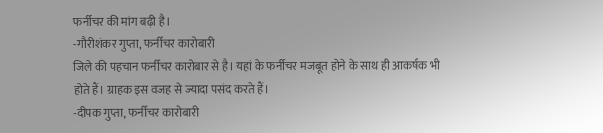फर्नीचर की मांग बढ़ी है।
-गौरीशंकर गुप्ता, फर्नीचर कारोबारी
जिले की पहचान फर्नीचर कारोबार से है। यहां के फर्नीचर मजबूत होने के साथ ही आकर्षक भी होते हैं। ग्राहक इस वजह से ज्यादा पसंद करते हैं।
-दीपक गुप्ता, फर्नीचर कारोबारी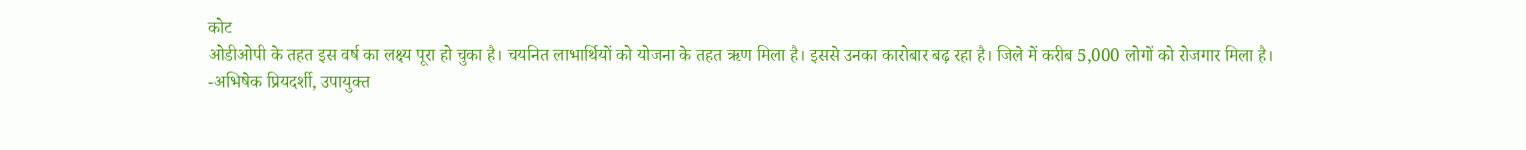कोट
ओडीओपी के तहत इस वर्ष का लक्ष्य पूरा हो चुका है। चयनित लाभार्थियों को योजना के तहत ऋण मिला है। इससे उनका कारोबार बढ़ रहा है। जिले में करीब 5,000 लोगों को रोजगार मिला है।
-अभिषेक प्रियदर्शी, उपायुक्त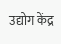उद्योग केंद्र